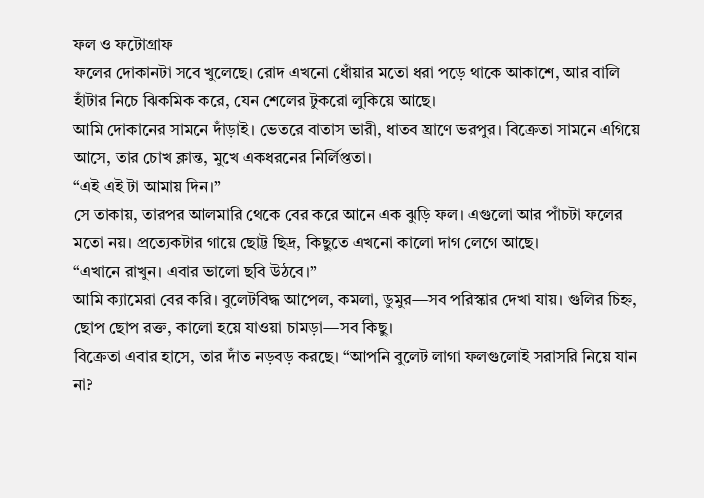ফল ও ফটোগ্রাফ
ফলের দোকানটা সবে খুলেছে। রোদ এখনো ধোঁয়ার মতো ধরা পড়ে থাকে আকাশে, আর বালি হাঁটার নিচে ঝিকমিক করে, যেন শেলের টুকরো লুকিয়ে আছে।
আমি দোকানের সামনে দাঁড়াই। ভেতরে বাতাস ভারী, ধাতব ঘ্রাণে ভরপুর। বিক্রেতা সামনে এগিয়ে আসে, তার চোখ ক্লান্ত, মুখে একধরনের নির্লিপ্ততা।
“এই এই টা আমায় দিন।”
সে তাকায়, তারপর আলমারি থেকে বের করে আনে এক ঝুড়ি ফল। এগুলো আর পাঁচটা ফলের মতো নয়। প্রত্যেকটার গায়ে ছোট্ট ছিদ্র, কিছুতে এখনো কালো দাগ লেগে আছে।
“এখানে রাখুন। এবার ভালো ছবি উঠবে।”
আমি ক্যামেরা বের করি। বুলেটবিদ্ধ আপেল, কমলা, ডুমুর—সব পরিস্কার দেখা যায়। গুলির চিহ্ন, ছোপ ছোপ রক্ত, কালো হয়ে যাওয়া চামড়া—সব কিছু।
বিক্রেতা এবার হাসে, তার দাঁত নড়বড় করছে। “আপনি বুলেট লাগা ফলগুলোই সরাসরি নিয়ে যান না?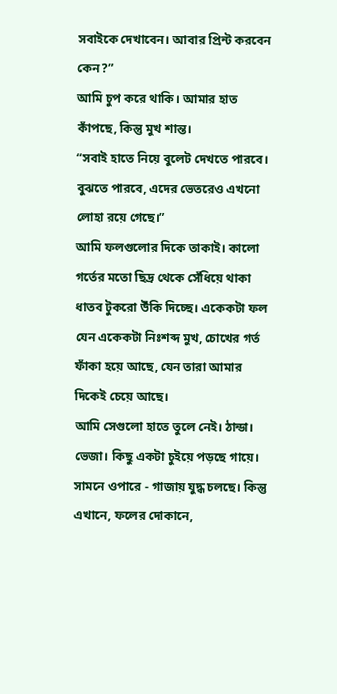সবাইকে দেখাবেন। আবার প্রিন্ট করবেন কেন?”
আমি চুপ করে থাকি। আমার হাত কাঁপছে, কিন্তু মুখ শান্ত।
“সবাই হাতে নিয়ে বুলেট দেখতে পারবে। বুঝতে পারবে, এদের ভেতরেও এখনো লোহা রয়ে গেছে।”
আমি ফলগুলোর দিকে তাকাই। কালো গর্তের মতো ছিদ্র থেকে সেঁধিয়ে থাকা ধাতব টুকরো উঁকি দিচ্ছে। একেকটা ফল যেন একেকটা নিঃশব্দ মুখ, চোখের গর্ত ফাঁকা হয়ে আছে, যেন তারা আমার দিকেই চেয়ে আছে।
আমি সেগুলো হাতে তুলে নেই। ঠান্ডা। ভেজা। কিছু একটা চুইয়ে পড়ছে গায়ে। সামনে ওপারে - গাজায় যুদ্ধ চলছে। কিন্তু এখানে, ফলের দোকানে,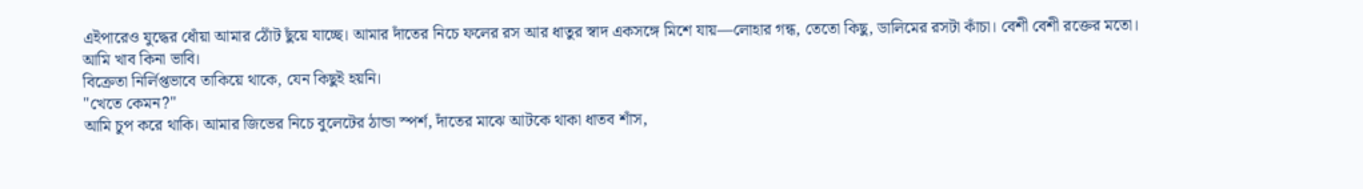এইপারেও যুদ্ধের ধোঁয়া আমার ঠোঁট ছুঁয়ে যাচ্ছে। আমার দাঁতের নিচে ফলের রস আর ধাতুর স্বাদ একসঙ্গে মিশে যায়—লোহার গন্ধ, তেতো কিছু, ডালিমের রসটা কাঁচা। বেশী বেশী রক্তের মতো।
আমি খাব কিনা ভাবি।
বিক্রেতা নির্লিপ্তভাবে তাকিয়ে থাকে, যেন কিছুই হয়নি।
"খেতে কেমন?"
আমি চুপ করে থাকি। আমার জিভের নিচে বুলেটের ঠান্ডা স্পর্শ, দাঁতের মাঝে আটকে থাকা ধাতব শাঁস,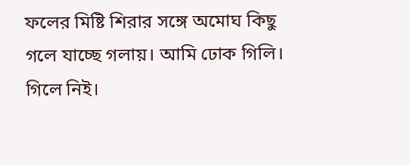ফলের মিষ্টি শিরার সঙ্গে অমোঘ কিছু গলে যাচ্ছে গলায়। আমি ঢোক গিলি। গিলে নিই।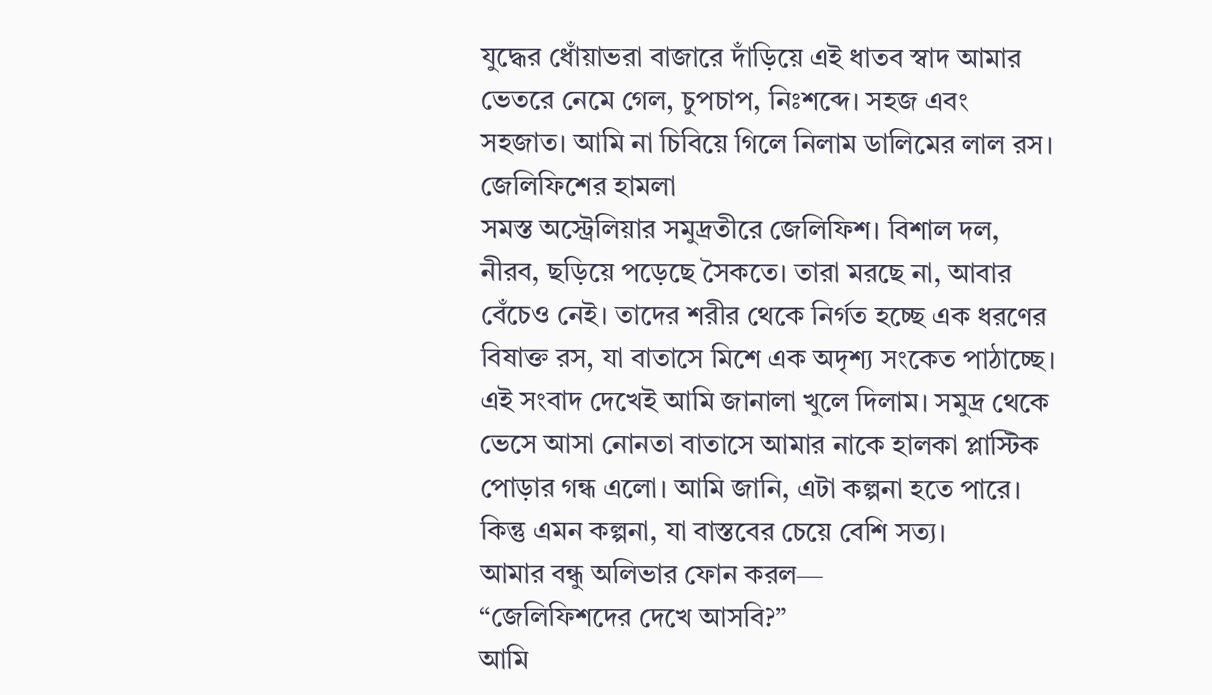যুদ্ধের ধোঁয়াভরা বাজারে দাঁড়িয়ে এই ধাতব স্বাদ আমার ভেতরে নেমে গেল, চুপচাপ, নিঃশব্দে। সহজ এবং সহজাত। আমি না চিবিয়ে গিলে নিলাম ডালিমের লাল রস।
জেলিফিশের হামলা
সমস্ত অস্ট্রেলিয়ার সমুদ্রতীরে জেলিফিশ। বিশাল দল, নীরব, ছড়িয়ে পড়েছে সৈকতে। তারা মরছে না, আবার বেঁচেও নেই। তাদের শরীর থেকে নির্গত হচ্ছে এক ধরণের বিষাক্ত রস, যা বাতাসে মিশে এক অদৃশ্য সংকেত পাঠাচ্ছে।
এই সংবাদ দেখেই আমি জানালা খুলে দিলাম। সমুদ্র থেকে ভেসে আসা নোনতা বাতাসে আমার নাকে হালকা প্লাস্টিক পোড়ার গন্ধ এলো। আমি জানি, এটা কল্পনা হতে পারে। কিন্তু এমন কল্পনা, যা বাস্তবের চেয়ে বেশি সত্য।
আমার বন্ধু অলিভার ফোন করল—
“জেলিফিশদের দেখে আসবি?”
আমি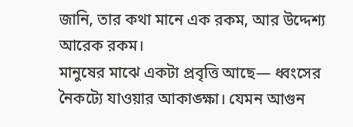জানি, তার কথা মানে এক রকম, আর উদ্দেশ্য আরেক রকম।
মানুষের মাঝে একটা প্রবৃত্তি আছে— ধ্বংসের নৈকট্যে যাওয়ার আকাঙ্ক্ষা। যেমন আগুন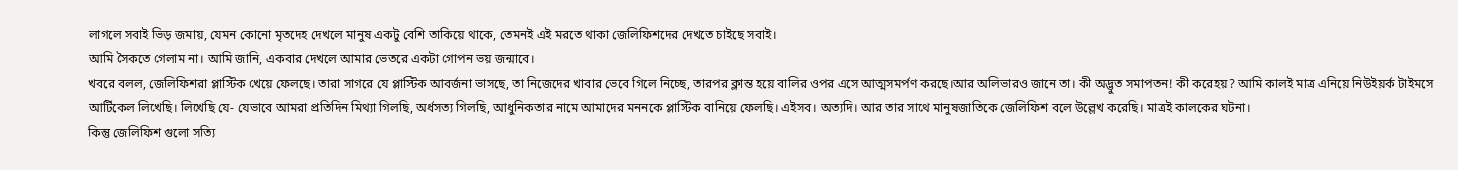লাগলে সবাই ভিড় জমায়, যেমন কোনো মৃতদেহ দেখলে মানুষ একটু বেশি তাকিয়ে থাকে, তেমনই এই মরতে থাকা জেলিফিশদের দেখতে চাইছে সবাই।
আমি সৈকতে গেলাম না। আমি জানি, একবার দেখলে আমার ভেতরে একটা গোপন ভয় জন্মাবে।
খবরে বলল, জেলিফিশরা প্লাস্টিক খেয়ে ফেলছে। তারা সাগরে যে প্লাস্টিক আবর্জনা ভাসছে, তা নিজেদের খাবার ভেবে গিলে নিচ্ছে, তারপর ক্লান্ত হয়ে বালির ওপর এসে আত্মসমর্পণ করছে।আর অলিভারও জানে তা। কী অদ্ভুত সমাপতন! কী করেহয়? আমি কালই মাত্র এনিয়ে নিউইয়র্ক টাইমসে আর্টিকেল লিখেছি। লিখেছি যে- যেভাবে আমরা প্রতিদিন মিথ্যা গিলছি, অর্ধসত্য গিলছি, আধুনিকতার নামে আমাদের মননকে প্লাস্টিক বানিয়ে ফেলছি। এইসব। অত্যদি। আর তার সাথে মানুষজাতিকে জেলিফিশ বলে উল্লেখ করেছি। মাত্রই কালকের ঘটনা।
কিন্তু জেলিফিশ গুলো সত্যি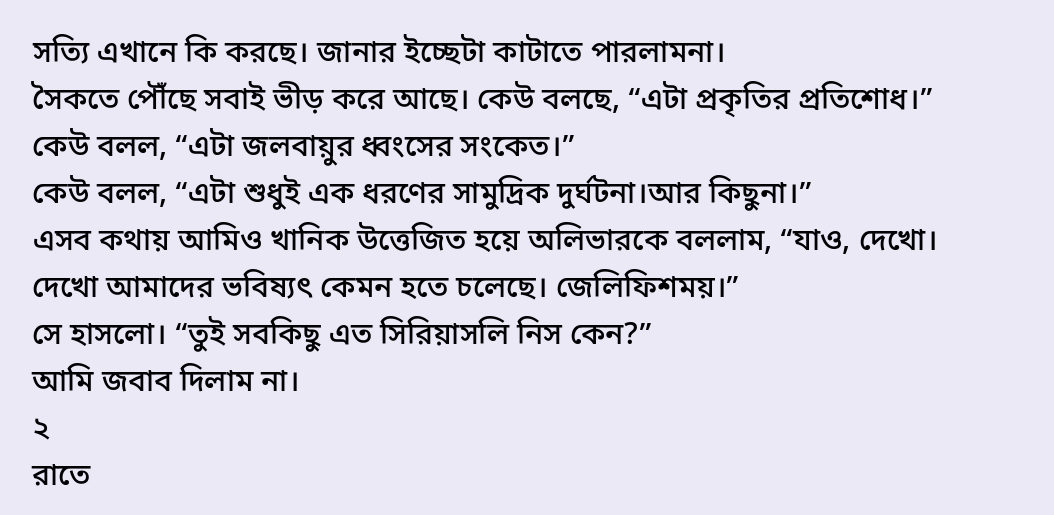সত্যি এখানে কি করছে। জানার ইচ্ছেটা কাটাতে পারলামনা।
সৈকতে পৌঁছে সবাই ভীড় করে আছে। কেউ বলছে, “এটা প্রকৃতির প্রতিশোধ।”
কেউ বলল, “এটা জলবায়ুর ধ্বংসের সংকেত।”
কেউ বলল, “এটা শুধুই এক ধরণের সামুদ্রিক দুর্ঘটনা।আর কিছুনা।”
এসব কথায় আমিও খানিক উত্তেজিত হয়ে অলিভারকে বললাম, “যাও, দেখো। দেখো আমাদের ভবিষ্যৎ কেমন হতে চলেছে। জেলিফিশময়।”
সে হাসলো। “তুই সবকিছু এত সিরিয়াসলি নিস কেন?”
আমি জবাব দিলাম না।
২
রাতে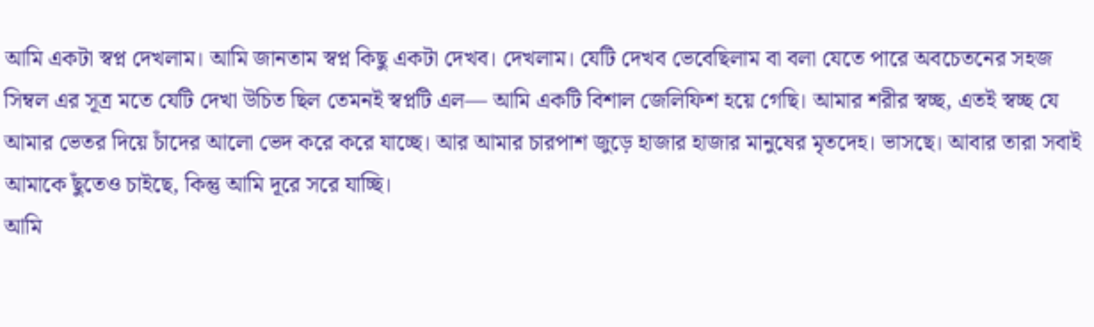আমি একটা স্বপ্ন দেখলাম। আমি জানতাম স্বপ্ন কিছু একটা দেখব। দেখলাম। যেটি দেখব ভেবেছিলাম বা বলা যেতে পারে অবচেতনের সহজ সিম্বল এর সূত্র মতে যেটি দেখা উচিত ছিল তেমনই স্বপ্নটি এল— আমি একটি বিশাল জেলিফিশ হয়ে গেছি। আমার শরীর স্বচ্ছ, এতই স্বচ্ছ যে আমার ভেতর দিয়ে চাঁদের আলো ভেদ করে করে যাচ্ছে। আর আমার চারপাশ জুড়ে হাজার হাজার মানুষের মৃতদেহ। ভাসছে। আবার তারা সবাই আমাকে ছুঁতেও চাইছে, কিন্তু আমি দূরে সরে যাচ্ছি।
আমি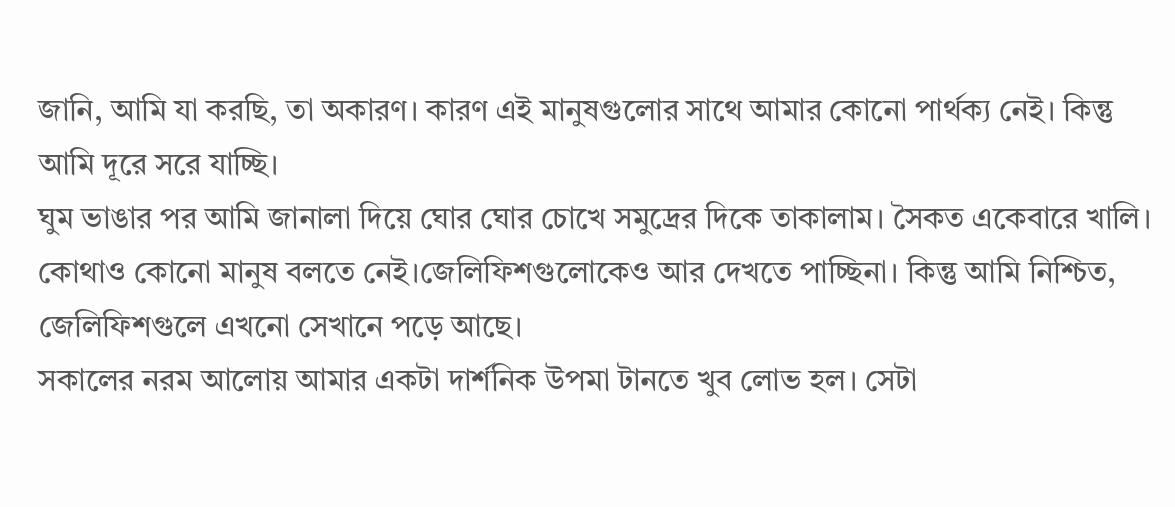জানি, আমি যা করছি, তা অকারণ। কারণ এই মানুষগুলোর সাথে আমার কোনো পার্থক্য নেই। কিন্তু আমি দূরে সরে যাচ্ছি।
ঘুম ভাঙার পর আমি জানালা দিয়ে ঘোর ঘোর চোখে সমুদ্রের দিকে তাকালাম। সৈকত একেবারে খালি। কোথাও কোনো মানুষ বলতে নেই।জেলিফিশগুলোকেও আর দেখতে পাচ্ছিনা। কিন্তু আমি নিশ্চিত, জেলিফিশগুলে এখনো সেখানে পড়ে আছে।
সকালের নরম আলোয় আমার একটা দার্শনিক উপমা টানতে খুব লোভ হল। সেটা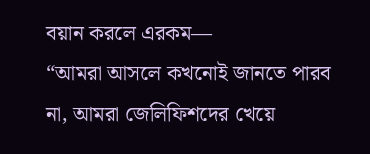বয়ান করলে এরকম—
“আমরা আসলে কখনোই জানতে পারব না, আমরা জেলিফিশদের খেয়ে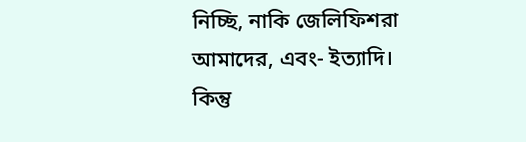নিচ্ছি, নাকি জেলিফিশরা আমাদের, এবং- ইত্যাদি।
কিন্তু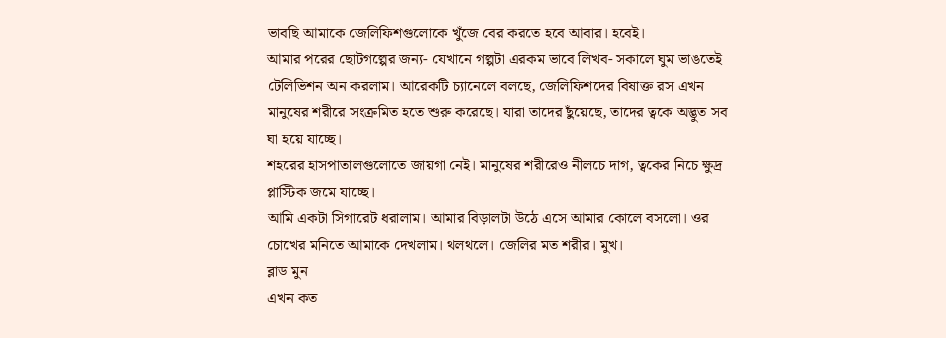ভাবছি আমাকে জেলিফিশগুলোকে খুঁজে বের করতে হবে আবার। হবেই।
আমার পরের ছোটগল্পের জন্য- যেখানে গল্পটা এরকম ভাবে লিখব- সকালে ঘুম ভাঙতেই টেলিভিশন অন করলাম। আরেকটি চ্যানেলে বলছে, জেলিফিশদের বিষাক্ত রস এখন মানুষের শরীরে সংক্রমিত হতে শুরু করেছে। যারা তাদের ছুঁয়েছে, তাদের ত্বকে অদ্ভুত সব ঘা হয়ে যাচ্ছে।
শহরের হাসপাতালগুলোতে জায়গা নেই। মানুষের শরীরেও নীলচে দাগ, ত্বকের নিচে ক্ষুদ্র প্লাস্টিক জমে যাচ্ছে।
আমি একটা সিগারেট ধরালাম। আমার বিড়ালটা উঠে এসে আমার কোলে বসলো। ওর চোখের মনিতে আমাকে দেখলাম। থলথলে। জেলির মত শরীর। মুখ।
ব্লাড মুন
এখন কত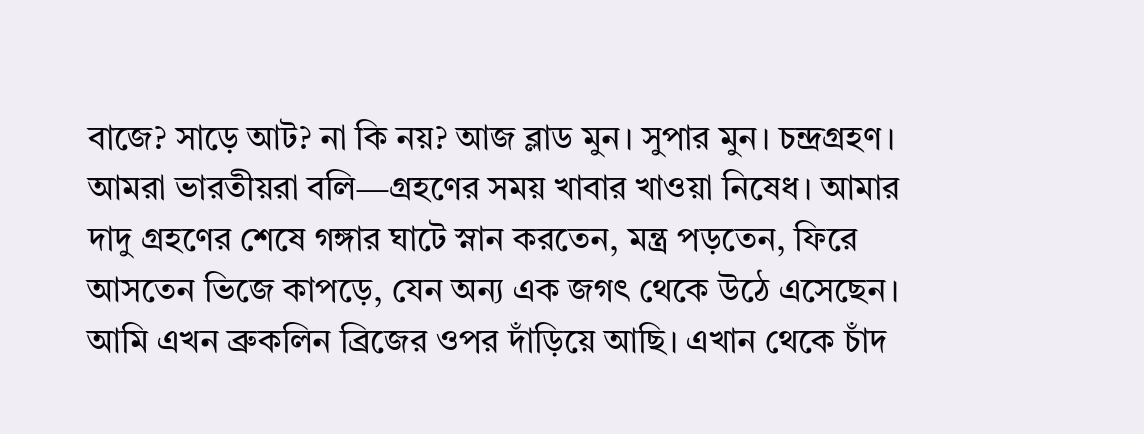বাজে? সাড়ে আট? না কি নয়? আজ ব্লাড মুন। সুপার মুন। চন্দ্রগ্রহণ।
আমরা ভারতীয়রা বলি—গ্রহণের সময় খাবার খাওয়া নিষেধ। আমার দাদু গ্রহণের শেষে গঙ্গার ঘাটে স্নান করতেন, মন্ত্র পড়তেন, ফিরে আসতেন ভিজে কাপড়ে, যেন অন্য এক জগৎ থেকে উঠে এসেছেন।
আমি এখন ব্রুকলিন ব্রিজের ওপর দাঁড়িয়ে আছি। এখান থেকে চাঁদ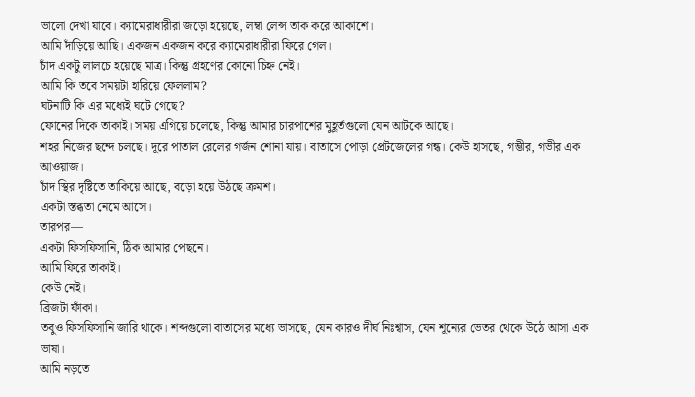ভালো দেখা যাবে। ক্যামেরাধারীরা জড়ো হয়েছে, লম্বা লেন্স তাক করে আকাশে।
আমি দাঁড়িয়ে আছি। একজন একজন করে ক্যামেরাধারীরা ফিরে গেল।
চাঁদ একটু লালচে হয়েছে মাত্র। কিন্তু গ্রহণের কোনো চিহ্ন নেই।
আমি কি তবে সময়টা হারিয়ে ফেললাম?
ঘটনাটি কি এর মধ্যেই ঘটে গেছে?
ফোনের দিকে তাকাই। সময় এগিয়ে চলেছে, কিন্তু আমার চারপাশের মুহূর্তগুলো যেন আটকে আছে।
শহর নিজের ছন্দে চলছে। দূরে পাতাল রেলের গর্জন শোনা যায়। বাতাসে পোড়া প্রেটজেলের গন্ধ। কেউ হাসছে, গম্ভীর, গভীর এক আওয়াজ।
চাঁদ স্থির দৃষ্টিতে তাকিয়ে আছে, বড়ো হয়ে উঠছে ক্রমশ।
একটা স্তব্ধতা নেমে আসে।
তারপর—
একটা ফিসফিসানি, ঠিক আমার পেছনে।
আমি ফিরে তাকাই।
কেউ নেই।
ব্রিজটা ফাঁকা।
তবুও ফিসফিসানি জারি থাকে। শব্দগুলো বাতাসের মধ্যে ভাসছে, যেন কারও দীর্ঘ নিঃশ্বাস, যেন শূন্যের ভেতর থেকে উঠে আসা এক ভাষা।
আমি নড়তে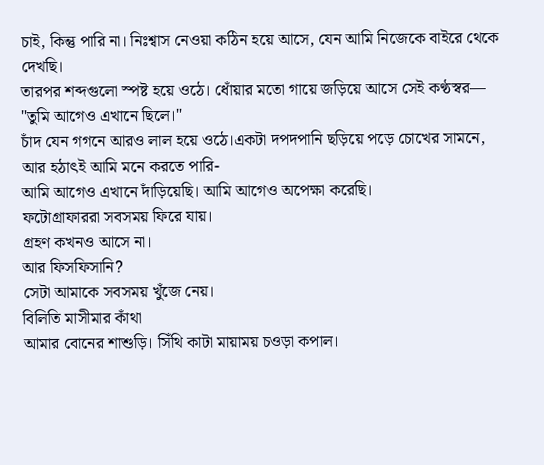চাই, কিন্তু পারি না। নিঃশ্বাস নেওয়া কঠিন হয়ে আসে, যেন আমি নিজেকে বাইরে থেকে দেখছি।
তারপর শব্দগুলো স্পষ্ট হয়ে ওঠে। ধোঁয়ার মতো গায়ে জড়িয়ে আসে সেই কণ্ঠস্বর—
"তুমি আগেও এখানে ছিলে।"
চাঁদ যেন গগনে আরও লাল হয়ে ওঠে।একটা দপদপানি ছড়িয়ে পড়ে চোখের সামনে, আর হঠাৎই আমি মনে করতে পারি-
আমি আগেও এখানে দাঁড়িয়েছি। আমি আগেও অপেক্ষা করেছি।
ফটোগ্রাফাররা সবসময় ফিরে যায়।
গ্রহণ কখনও আসে না।
আর ফিসফিসানি?
সেটা আমাকে সবসময় খুঁজে নেয়।
বিলিতি মাসীমার কাঁথা
আমার বোনের শাশুড়ি। সিঁথি কাটা মায়াময় চওড়া কপাল।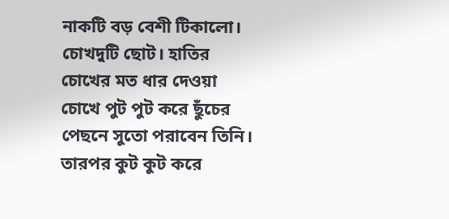নাকটি বড় বেশী টিকালো। চোখদুটি ছোট। হাতির চোখের মত ধার দেওয়া চোখে পুট পুট করে ছুঁচের পেছনে সুতো পরাবেন তিনি। তারপর কুট কুট করে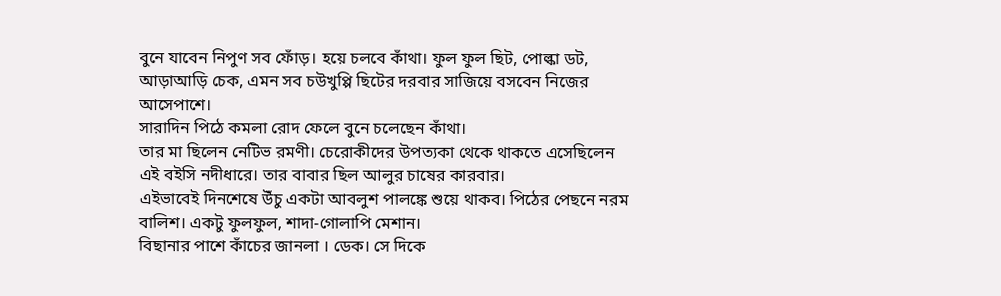বুনে যাবেন নিপুণ সব ফোঁড়। হয়ে চলবে কাঁথা। ফুল ফুল ছিট, পোল্কা ডট, আড়াআড়ি চেক, এমন সব চউখুপ্পি ছিটের দরবার সাজিয়ে বসবেন নিজের আসেপাশে।
সারাদিন পিঠে কমলা রোদ ফেলে বুনে চলেছেন কাঁথা।
তার মা ছিলেন নেটিভ রমণী। চেরোকীদের উপত্যকা থেকে থাকতে এসেছিলেন এই বইসি নদীধারে। তার বাবার ছিল আলুর চাষের কারবার।
এইভাবেই দিনশেষে উঁচু একটা আবলুশ পালঙ্কে শুয়ে থাকব। পিঠের পেছনে নরম বালিশ। একটু ফুলফুল, শাদা-গোলাপি মেশান।
বিছানার পাশে কাঁচের জানলা । ডেক। সে দিকে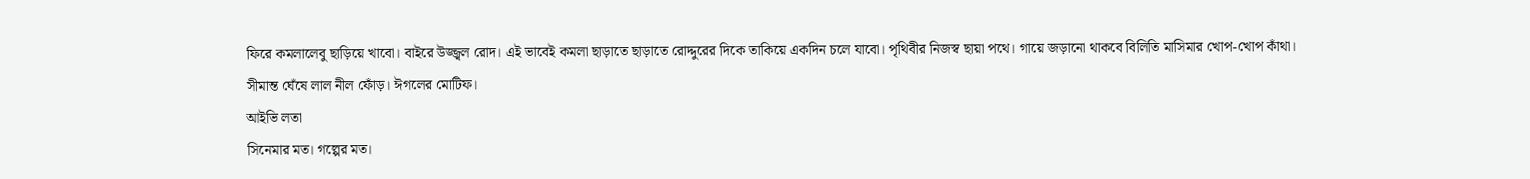ফিরে কমলালেবু ছাড়িয়ে খাবো। বাইরে উজ্জ্বল রোদ। এই ভাবেই কমলা ছাড়াতে ছাড়াতে রোদ্দুরের দিকে তাকিয়ে একদিন চলে যাবো। পৃথিবীর নিজস্ব ছায়া পথে। গায়ে জড়ানো থাকবে বিলিতি মাসিমার খোপ-খোপ কাঁথা।
সীমান্ত ঘেঁষে লাল নীল ফোঁড়। ঈগলের মোটিফ।
আইভি লতা
সিনেমার মত। গল্পের মত।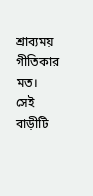শ্রাব্যময় গীতিকার মত।
সেই বাড়ীটি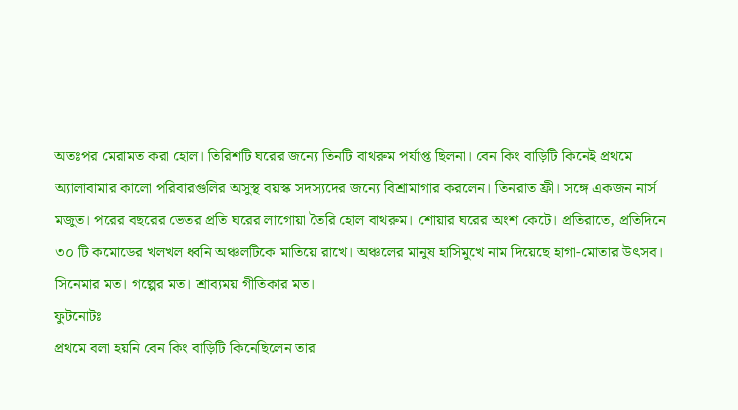অতঃপর মেরামত করা হোল। তিরিশটি ঘরের জন্যে তিনটি বাথরুম পর্যাপ্ত ছিলনা। বেন কিং বাড়িটি কিনেই প্রথমে অ্যালাবামার কালো পরিবারগুলির অসুস্থ বয়স্ক সদস্যদের জন্যে বিশ্রামাগার করলেন। তিনরাত ফ্রী। সঙ্গে একজন নার্স মজুত। পরের বছরের ভেতর প্রতি ঘরের লাগোয়া তৈরি হোল বাথরুম। শোয়ার ঘরের অংশ কেটে। প্রতিরাতে, প্রতিদিনে ৩০ টি কমোডের খলখল ধ্বনি অঞ্চলটিকে মাতিয়ে রাখে। অঞ্চলের মানুষ হাসিমুখে নাম দিয়েছে হাগা-মোতার উৎসব।
সিনেমার মত। গল্পের মত। শ্রাব্যময় গীতিকার মত।
ফুটনোটঃ
প্রথমে বলা হয়নি বেন কিং বাড়িটি কিনেছিলেন তার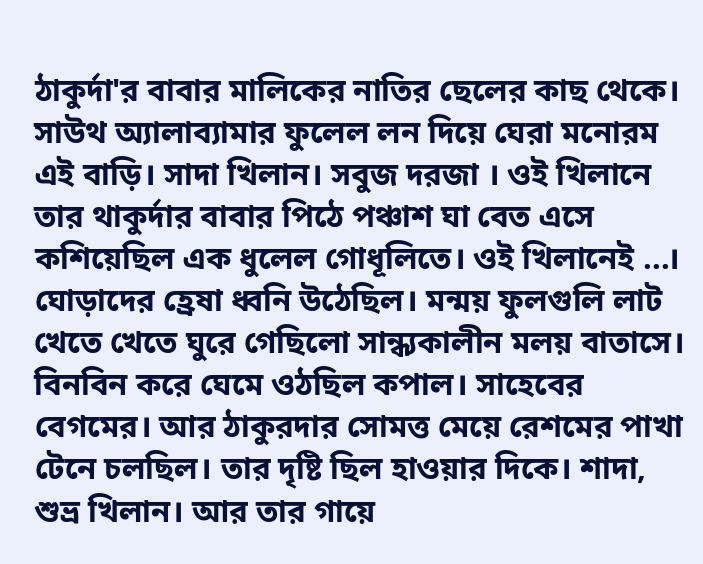ঠাকুর্দা'র বাবার মালিকের নাতির ছেলের কাছ থেকে। সাউথ অ্যালাব্যামার ফুলেল লন দিয়ে ঘেরা মনোরম এই বাড়ি। সাদা খিলান। সবুজ দরজা । ওই খিলানে তার থাকুর্দার বাবার পিঠে পঞ্চাশ ঘা বেত এসে কশিয়েছিল এক ধুলেল গোধূলিতে। ওই খিলানেই ...। ঘোড়াদের হ্রেষা ধ্বনি উঠেছিল। মন্ময় ফুলগুলি লাট খেতে খেতে ঘুরে গেছিলো সান্ধ্যকালীন মলয় বাতাসে। বিনবিন করে ঘেমে ওঠছিল কপাল। সাহেবের বেগমের। আর ঠাকুরদার সোমত্ত মেয়ে রেশমের পাখা টেনে চলছিল। তার দৃষ্টি ছিল হাওয়ার দিকে। শাদা, শুভ্র খিলান। আর তার গায়ে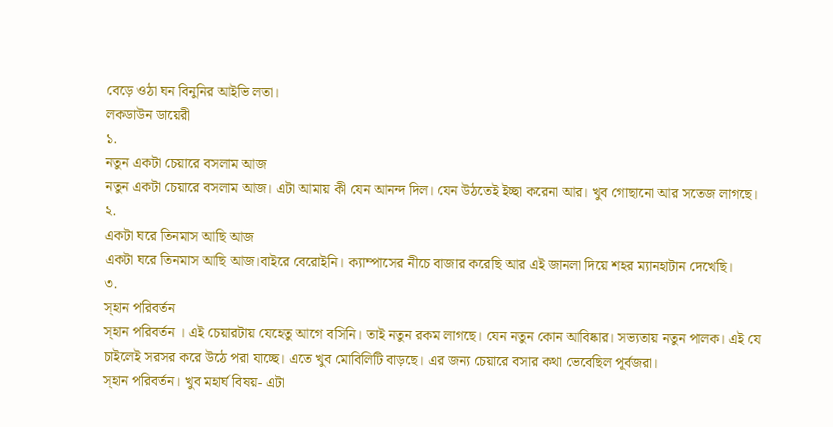বেড়ে ওঠা ঘন বিনুনির আইভি লতা।
লকডাউন ডায়েরী
১.
নতুন একটা চেয়ারে বসলাম আজ
নতুন একটা চেয়ারে বসলাম আজ। এটা আমায় কী যেন আনন্দ দিল। যেন উঠতেই ইচ্ছা করেনা আর। খুব গোছানো আর সতেজ লাগছে।
২.
একটা ঘরে তিনমাস আছি আজ
একটা ঘরে তিনমাস আছি আজ।বাইরে বেরোইনি। ক্যাম্পাসের নীচে বাজার করেছি আর এই জানলা দিয়ে শহর ম্যানহাটান দেখেছি।
৩.
স্হান পরিবর্তন
স্হান পরিবর্তন । এই চেয়ারটায় যেহেতু আগে বসিনি। তাই নতুন রকম লাগছে। যেন নতুন কোন আবিষ্কার। সভ্যতায় নতুন পালক। এই যে চাইলেই সরসর করে উঠে পরা যাচ্ছে। এতে খুব মোবিলিটি বাড়ছে। এর জন্য চেয়ারে বসার কথা ভেবেছিল পূর্বজরা।
স্হান পরিবর্তন। খুব মহার্ঘ বিষয়- এটা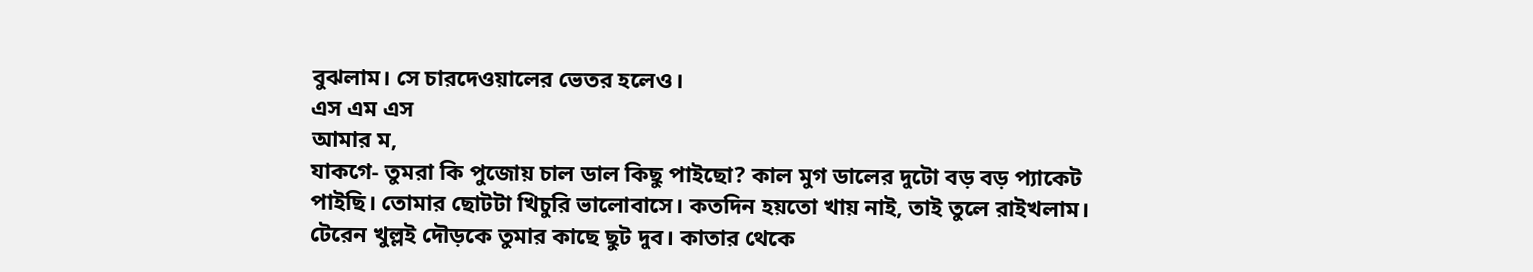বুঝলাম। সে চারদেওয়ালের ভেতর হলেও।
এস এম এস
আমার ম,
যাকগে- তুমরা কি পুজোয় চাল ডাল কিছু পাইছো? কাল মুগ ডালের দুটো বড় বড় প্যাকেট পাইছি। তোমার ছোটটা খিচুরি ভালোবাসে। কতদিন হয়তো খায় নাই, তাই তুলে রাইখলাম। টেরেন খুল্লই দৌড়কে তুমার কাছে ছুট দুব। কাতার থেকে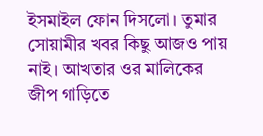ইসমাইল ফোন দিসলো। তুমার সোয়ামীর খবর কিছু আজও পায় নাই। আখতার ওর মালিকের জীপ গাড়িতে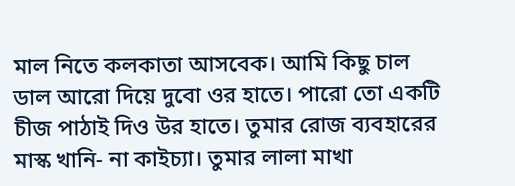মাল নিতে কলকাতা আসবেক। আমি কিছু চাল ডাল আরো দিয়ে দুবো ওর হাতে। পারো তো একটি চীজ পাঠাই দিও উর হাতে। তুমার রোজ ব্যবহারের মাস্ক খানি- না কাইচ্যা। তুমার লালা মাখা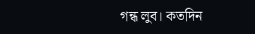গন্ধ লুব। কতদিন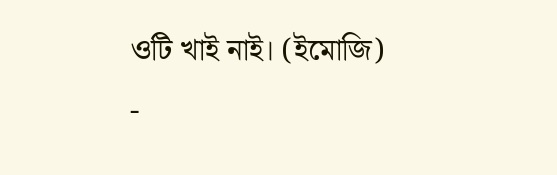ওটি খাই নাই। (ইমোজি)
-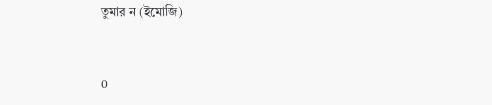তুমার ন (ইমোজি)


0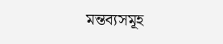মন্তব্যসমূহ